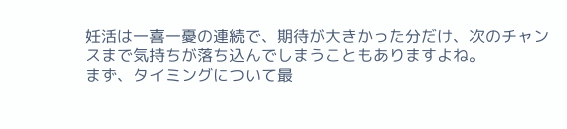妊活は一喜一憂の連続で、期待が大きかった分だけ、次のチャンスまで気持ちが落ち込んでしまうこともありますよね。
まず、タイミングについて最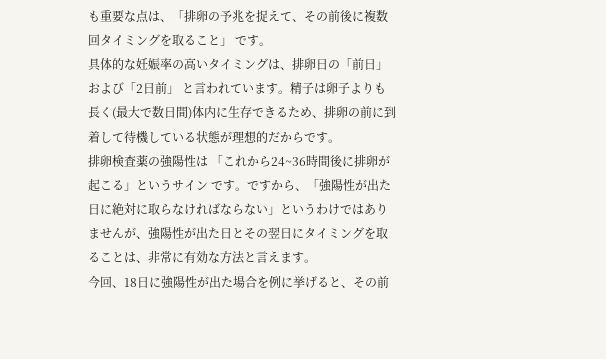も重要な点は、「排卵の予兆を捉えて、その前後に複数回タイミングを取ること」 です。
具体的な妊娠率の高いタイミングは、排卵日の「前日」および「2日前」 と言われています。精子は卵子よりも長く(最大で数日間)体内に生存できるため、排卵の前に到着して待機している状態が理想的だからです。
排卵検査薬の強陽性は 「これから24~36時間後に排卵が起こる」というサイン です。ですから、「強陽性が出た日に絶対に取らなければならない」というわけではありませんが、強陽性が出た日とその翌日にタイミングを取ることは、非常に有効な方法と言えます。
今回、18日に強陽性が出た場合を例に挙げると、その前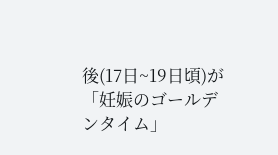後(17日~19日頃)が「妊娠のゴールデンタイム」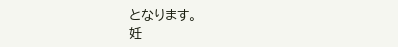となります。
妊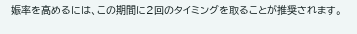娠率を高めるには、この期間に2回のタイミングを取ることが推奨されます。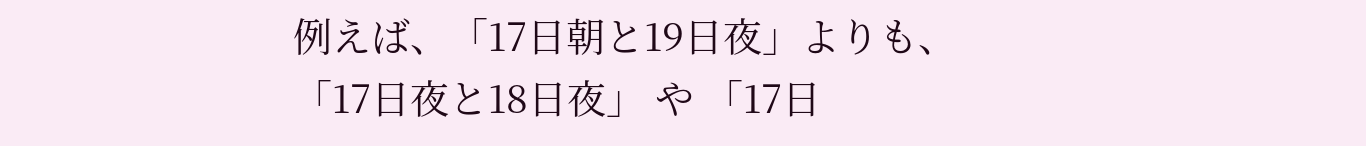例えば、「17日朝と19日夜」よりも、
「17日夜と18日夜」 や 「17日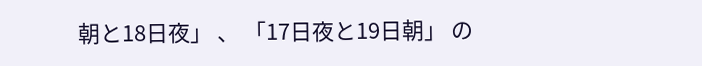朝と18日夜」 、 「17日夜と19日朝」 の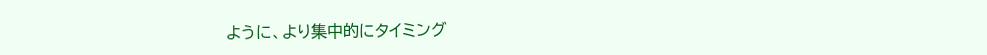ように、より集中的にタイミング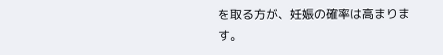を取る方が、妊娠の確率は高まります。